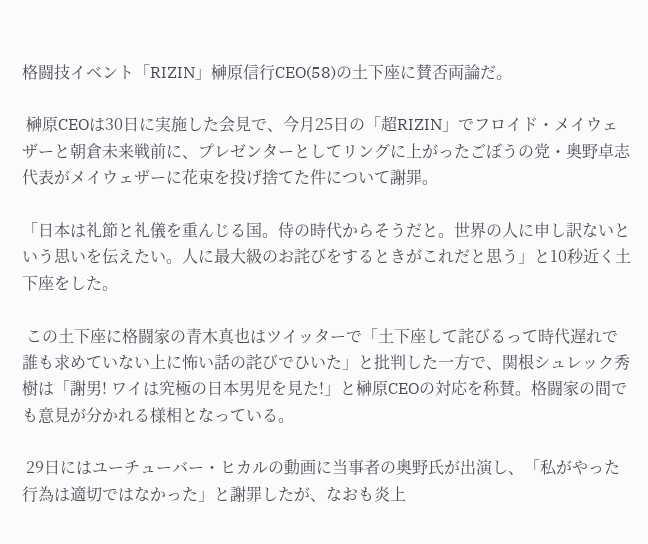格闘技イベント「RIZIN」榊原信行CEO(58)の土下座に賛否両論だ。

 榊原CEOは30日に実施した会見で、今月25日の「超RIZIN」でフロイド・メイウェザーと朝倉未来戦前に、プレゼンターとしてリングに上がったごぼうの党・奥野卓志代表がメイウェザーに花束を投げ捨てた件について謝罪。

「日本は礼節と礼儀を重んじる国。侍の時代からそうだと。世界の人に申し訳ないという思いを伝えたい。人に最大級のお詫びをするときがこれだと思う」と10秒近く土下座をした。

 この土下座に格闘家の青木真也はツイッターで「土下座して詫びるって時代遅れで誰も求めていない上に怖い話の詫びでひいた」と批判した一方で、関根シュレック秀樹は「謝男! ワイは究極の日本男児を見た!」と榊原CEOの対応を称賛。格闘家の間でも意見が分かれる様相となっている。

 29日にはユーチューバー・ヒカルの動画に当事者の奥野氏が出演し、「私がやった行為は適切ではなかった」と謝罪したが、なおも炎上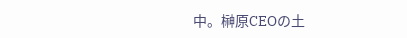中。榊原CEOの土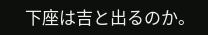下座は吉と出るのか。